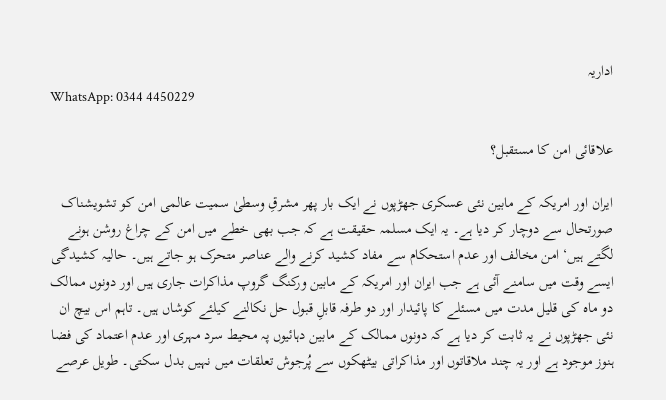اداریہ
WhatsApp: 0344 4450229

علاقائی امن کا مستقبل؟

ایران اور امریکہ کے مابین نئی عسکری جھڑپوں نے ایک بار پھر مشرقِ وسطیٰ سمیت عالمی امن کو تشویشناک صورتحال سے دوچار کر دیا ہے۔ یہ ایک مسلمہ حقیقت ہے کہ جب بھی خطے میں امن کے چراغ روشن ہونے لگتے ہیں‘ امن مخالف اور عدم استحکام سے مفاد کشید کرنے والے عناصر متحرک ہو جاتے ہیں۔ حالیہ کشیدگی ایسے وقت میں سامنے آئی ہے جب ایران اور امریکہ کے مابین ورکنگ گروپ مذاکرات جاری ہیں اور دونوں ممالک دو ماہ کی قلیل مدت میں مسئلے کا پائیدار اور دو طرفہ قابلِ قبول حل نکالنے کیلئے کوشاں ہیں۔ تاہم اس بیچ ان نئی جھڑپوں نے یہ ثابت کر دیا ہے کہ دونوں ممالک کے مابین دہائیوں پہ محیط سرد مہری اور عدم اعتماد کی فضا ہنوز موجود ہے اور یہ چند ملاقاتوں اور مذاکراتی بیٹھکوں سے پُرجوش تعلقات میں نہیں بدل سکتی۔ طویل عرصے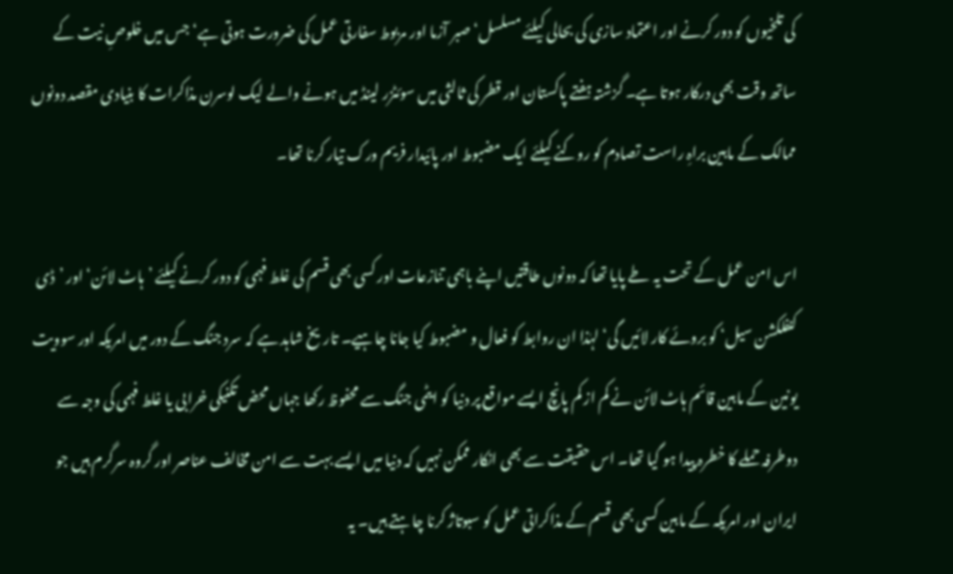کی تلخیوں کو دور کرنے اور اعتماد سازی کی بحالی کیلئے مسلسل‘ صبر آزما اور مربوط سفارتی عمل کی ضرورت ہوتی ہے‘ جس میں خلوصِ نیت کے ساتھ وقت بھی درکار ہوتا ہے۔ گزشتہ ہفتے پاکستان اور قطر کی ثالثی میں سوئٹزر لینڈ میں ہونے والے لیک لوسرن مذاکرات کا بنیادی مقصد دونوں ممالک کے مابین براہِ راست تصادم کو روکنے کیلئے ایک مضبوط اور پائیدار فریم ورک تیار کرنا تھا۔

اس امن عمل کے تحت یہ طے پایا تھا کہ دونوں طاقتیں اپنے باہمی تنازعات اور کسی بھی قسم کی غلط فہمی کو دور کرنے کیلئے ’ہاٹ لائن‘ اور ’ڈی کنفلکشن سیل‘ کو بروئے کار لائیں گی‘ لہٰذا ان روابط کو فعال و مضبوط کیا جانا چاہیے۔ تاریخ شاہد ہے کہ سرد جنگ کے دور میں امریکہ اور سوویت یونین کے مابین قائم ہاٹ لائن نے کم از کم پانچ ایسے مواقع پر دنیا کو ایٹمی جنگ سے محفوظ رکھا جہاں محض تکنیکی خرابی یا غلط فہمی کی وجہ سے دوطرفہ حملے کا خطرہ پیدا ہو گیا تھا۔ اس حقیقت سے بھی انکار ممکن نہیں کہ دنیا میں ایسے بہت سے امن مخالف عناصر اور گروہ سرگرم ہیں جو ایران اور امریکہ کے مابین کسی بھی قسم کے مذاکراتی عمل کو سبوتاژ کرنا چاہتے ہیں۔ یہ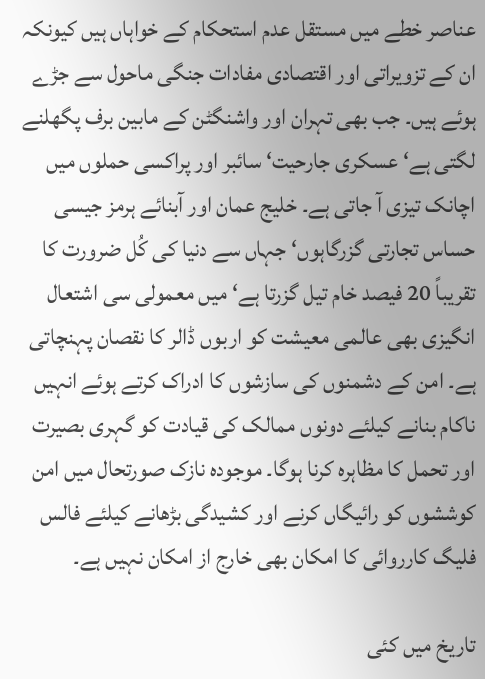عناصر خطے میں مستقل عدم استحکام کے خواہاں ہیں کیونکہ ان کے تزویراتی اور اقتصادی مفادات جنگی ماحول سے جڑے ہوئے ہیں۔ جب بھی تہران اور واشنگٹن کے مابین برف پگھلنے لگتی ہے‘ عسکری جارحیت‘ سائبر اور پراکسی حملوں میں اچانک تیزی آ جاتی ہے۔ خلیج عمان اور آبنائے ہرمز جیسی حساس تجارتی گزرگاہوں‘ جہاں سے دنیا کی کُل ضرورت کا تقریباً 20 فیصد خام تیل گزرتا ہے‘ میں معمولی سی اشتعال انگیزی بھی عالمی معیشت کو اربوں ڈالر کا نقصان پہنچاتی ہے۔ امن کے دشمنوں کی سازشوں کا ادراک کرتے ہوئے انہیں ناکام بنانے کیلئے دونوں ممالک کی قیادت کو گہری بصیرت اور تحمل کا مظاہرہ کرنا ہوگا۔ موجودہ نازک صورتحال میں امن کوششوں کو رائیگاں کرنے اور کشیدگی بڑھانے کیلئے فالس فلیگ کارروائی کا امکان بھی خارج از امکان نہیں ہے۔

تاریخ میں کئی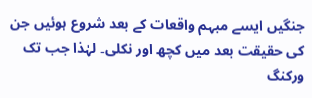جنگیں ایسے مبہم واقعات کے بعد شروع ہوئیں جن کی حقیقت بعد میں کچھ اور نکلی۔ لہٰذا جب تک ورکنگ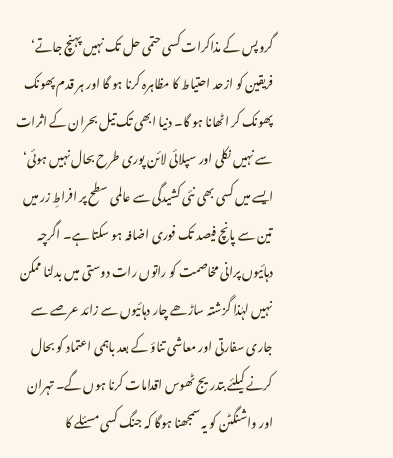گروپس کے مذاکرات کسی حتمی حل تک نہیں پہنچ جاتے‘ فریقین کو ازحد احتیاط کا مظاہرہ کرنا ہو گا اور ہر قدم پھونک پھونک کر اٹھانا ہو گا۔ دنیا ابھی تک تیل بحران کے اثرات سے نہیں نکلی اور سپلائی لائن پوری طرح بحال نہیں ہوئی‘ ایسے میں کسی بھی نئی کشیدگی سے عالمی سطح پر افراطِ زر میں تین سے پانچ فیصد تک فوری اضافہ ہو سکتا ہے۔ اگرچہ دہائیوں پرانی مخاصمت کو راتوں رات دوستی میں بدلنا ممکن نہیں لہٰذا گزشتہ ساڑھے چار دہائیوں سے زائد عرصے سے جاری سفارتی اور معاشی تناؤ کے بعد باہمی اعتماد کو بحال کرنے کیلئے بتدریج ٹھوس اقدامات کرنا ہوں گے۔ تہران اور واشنگٹن کو یہ سمجھنا ہوگا کہ جنگ کسی مسئلے کا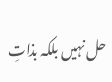حل نہیں بلکہ بذاتِ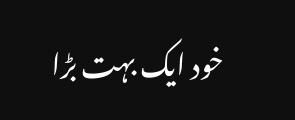خود ایک بہت بڑا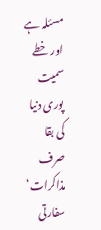مسئلہ ہے اور خطے سمیت پوری دنیا کی بقا صرف مذاکرات‘ سفارتی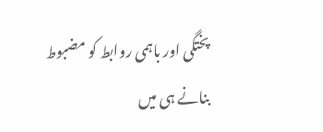پختگی اور باہمی روابط کو مضبوط بنانے ہی میں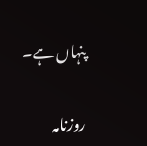پنہاں ہے۔

روزنامہ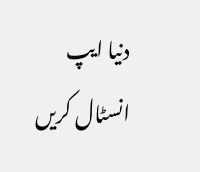دنیا ایپ انسٹال کریں